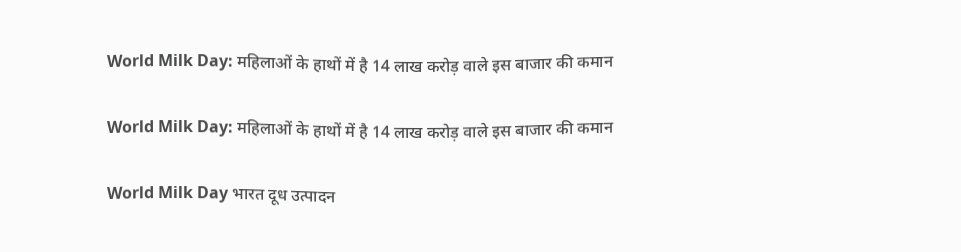World Milk Day: महिलाओं के हाथों में है 14 लाख करोड़ वाले इस बाजार की कमान

World Milk Day: महिलाओं के हाथों में है 14 लाख करोड़ वाले इस बाजार की कमान

World Milk Day भारत दूध उत्पादन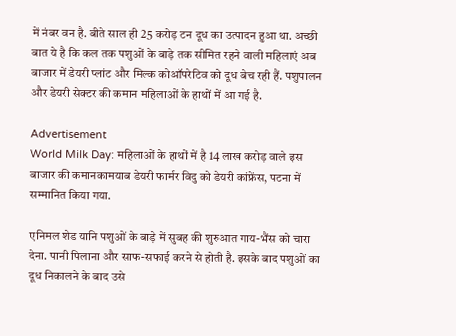में नंबर वन है. बीते साल ही 25 करोड़ टन दूध का उत्पादन हुआ था. अच्छी बात ये है कि कल तक पशुओं के बाड़े तक सीमित रहने वाली महिलाएं अब बाजार में डेयरी प्लांट और मिल्क कोऑपरेटिव को दूध बेच रही हैं. पशुपालन और डेयरी सेक्टर की कमान महिलाओं के हाथों में आ गई है.

Advertisement
World Milk Day: महिलाओं के हाथों में है 14 लाख करोड़ वाले इस बाजार की कमानकामयाब डेयरी फार्मर विदु को डेयरी कांफ्रेंस, पटना में सम्मानित किया गया.

एनिमल शेड यानि पशुओं के बाड़े में सुबह की शुरुआत गाय-भैंस को चारा देना. पानी पिलाना और साफ-सफाई करने से होती है. इसके बाद पशुओं का दूध निकालने के बाद उसे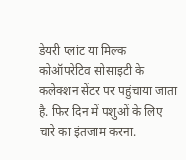डेयरी प्लांट या मिल्क कोऑपरेटिव सोसाइटी के कलेक्शन सेंटर पर पहुंचाया जाता है. फिर दिन में पशुओं के लिए चारे का इंतजाम करना.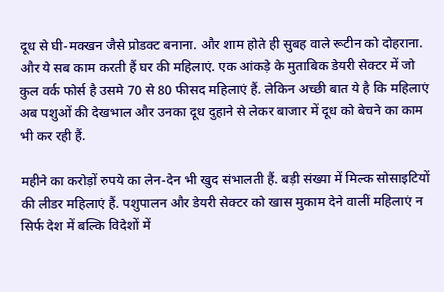दूध से घी-मक्खन जैसे प्रोडक्ट बनाना. और शाम होते ही सुबह वाले रूटीन को दोहराना. और ये सब काम करती हैं घर की महिलाएं. एक आंकड़े के मुताबिक डेयरी सेक्टर में जो कुल वर्क फोर्स है उसमे 70 से 80 फीसद महिलाएं हैं. लेकिन अच्छी बात ये है कि महिलाएं अब पशुओं की देखभाल और उनका दूध दुहाने से लेकर बाजार में दूध को बेचने का काम भी कर रही हैं.

महीने का करोड़ों रुपये का लेन-देन भी खुद संभालती हैं. बड़ी संख्या में मिल्क सोसाइटियों की लीडर महिलाएं हैं. पशुपालन और डेयरी सेक्टर को खास मुकाम देने वालीं महिलाएं न सिर्फ देश में बल्कि विदेशों में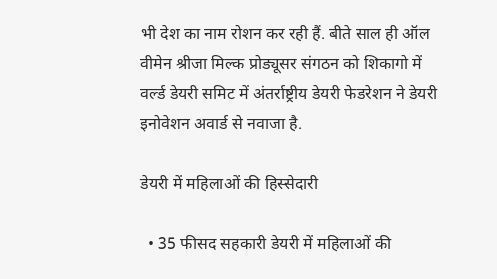भी देश का नाम रोशन कर रही हैं. बीते साल ही ऑल वीमेन श्रीजा मिल्क प्रोड्यूसर संगठन को शिकागो में वर्ल्ड डेयरी समिट में अंतर्राष्ट्रीय डेयरी फेडरेशन ने डेयरी इनोवेशन अवार्ड से नवाजा है.

डेयरी में महिलाओं की हिस्सेदारी

  • 35 फीसद सहकारी डेयरी में महिलाओं की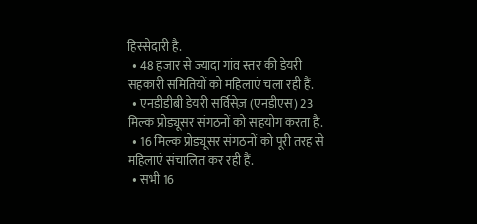हिस्सेदारी है.
  • 48 हजार से ज्यादा गांव स्तर की डेयरी सहकारी समितियों को महिलाएं चला रही हैं.
  • एनडीडीबी डेयरी सर्विसेज़ (एनडीएस) 23 मिल्क प्रोड्यूसर संगठनों को सहयोग करता है.
  • 16 मिल्क प्रोड्यूसर संगठनों को पूरी तरह से महिलाएं संचालित कर रही हैं.
  • सभी 16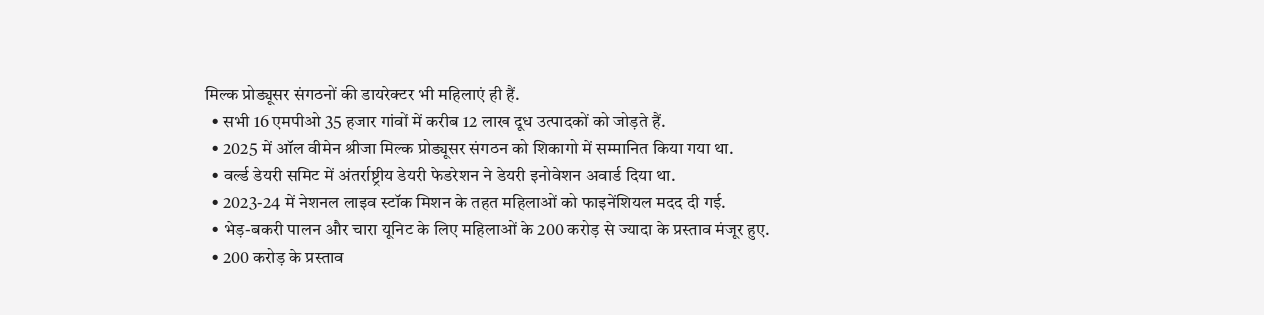मिल्क प्रोड्यूसर संगठनों की डायरेक्टर भी महिलाएं ही हैं.
  • सभी 16 एमपीओ 35 हजार गांवों में करीब 12 लाख दूध उत्पादकों को जोड़ते हैं.
  • 2025 में ऑल वीमेन श्रीजा मिल्क प्रोड्यूसर संगठन को शिकागो में सम्मानित किया गया था.
  • वर्ल्ड डेयरी समिट में अंतर्राष्ट्रीय डेयरी फेडरेशन ने डेयरी इनोवेशन अवार्ड दिया था.
  • 2023-24 में नेशनल लाइव स्टॉक मिशन के तहत महिलाओं को फाइनेंशि‍यल मदद दी गई.
  • भेड़-बकरी पालन और चारा यूनिट के लिए महिलाओं के 200 करोड़ से ज्यादा के प्रस्ताव मंजूर हुए.
  • 200 करोड़ के प्रस्ताव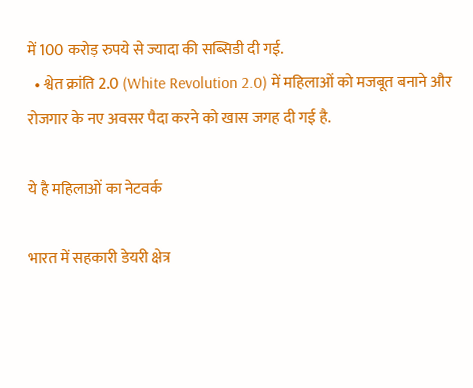में 100 करोड़ रुपये से ज्यादा की सब्सिडी दी गई.
  • श्वेत क्रांति 2.0 (White Revolution 2.0) में महिलाओं को मजबूत बनाने और रोजगार के नए अवसर पैदा करने को खास जगह दी गई है.

ये है महिलाओं का नेटवर्क

भारत में सहकारी डेयरी क्षेत्र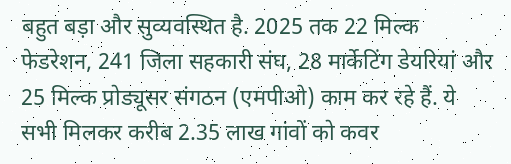बहुत बड़ा और सुव्यवस्थित है. 2025 तक 22 मिल्क फेडरेशन, 241 जिला सहकारी संघ, 28 मार्केटिंग डेयरियां और 25 मिल्क प्रोड्यूसर संगठन (एमपीओ) काम कर रहे हैं. ये सभी मिलकर करीब 2.35 लाख गांवों को कवर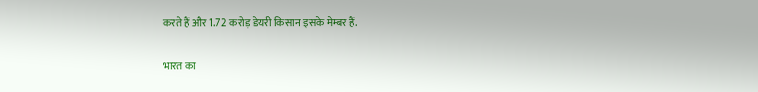करते हैं और 1.72 करोड़ डेयरी किसान इसके मेम्बर हैं.

भारत का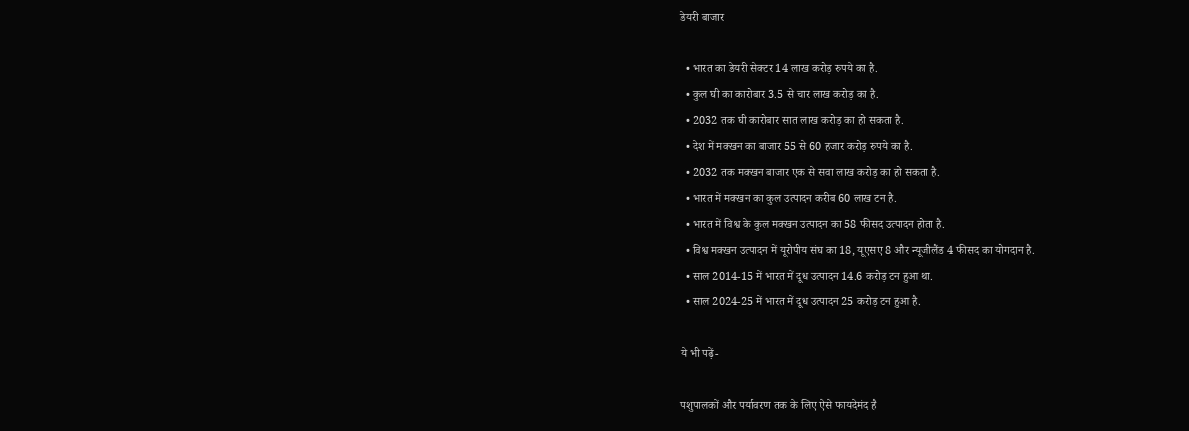डेयरी बाजार

  • भारत का डेयरी सेक्टर 14 लाख करोड़ रुपये का है.
  • कुल घी का कारोबार 3.5 से चार लाख करोड़ का है.
  • 2032 तक घी कारोबार सात लाख करोड़ का हो सकता है.
  • देश में मक्खन का बाजार 55 से 60 हजार करोड़ रुपये का है.
  • 2032 तक मक्खन बाजार एक से सवा लाख करोड़ का हो सकता है.
  • भारत में मक्खन का कुल उत्पादन करीब 60 लाख टन है.
  • भारत में विश्व के कुल मक्खन उत्पादन का 58 फीसद उत्पादन होता है.
  • विश्व मक्खन उत्पादन में यूरोपीय संघ का 18, यूएसए 8 और न्यूजीलैंड 4 फीसद का योगदान है.
  • साल 2014-15 में भारत में दूध उत्पादन 14.6 करोड़ टन हुआ था.
  • साल 2024-25 में भारत में दूध उत्पादन 25 करोड़ टन हुआ है.

ये भी पढ़ें-

पशुपालकों और पर्यावरण तक के लिए ऐसे फायदेमंद है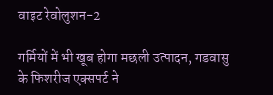वाइट रेवोलुशन-2

गर्मियों में भी खूब होगा मछली उत्पादन, गडवासु के फिशरीज एक्सपर्ट ने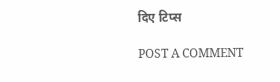दिए टिप्स

POST A COMMENT